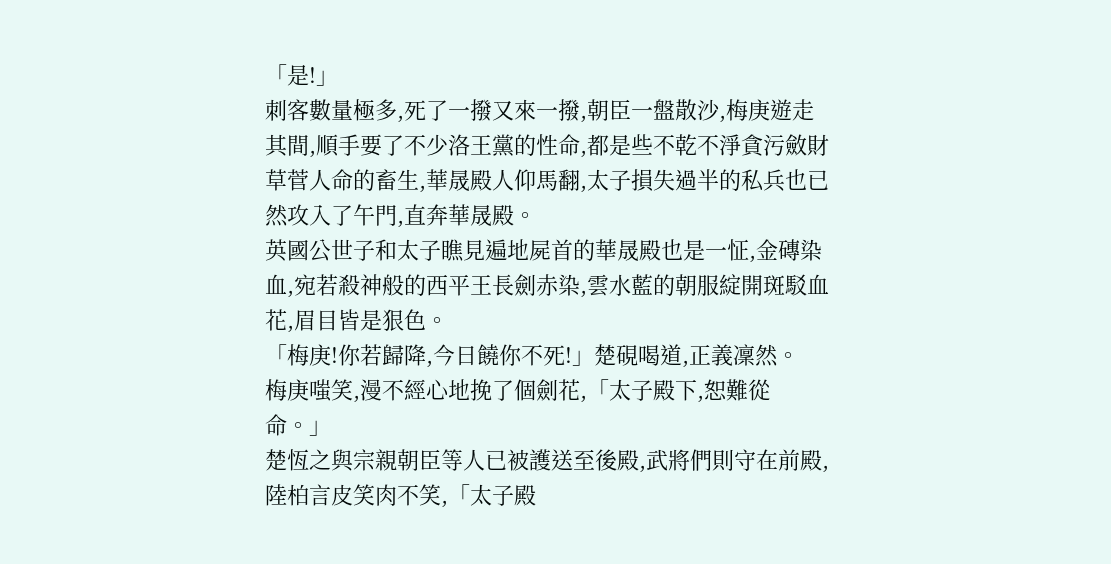「是!」
刺客數量極多,死了一撥又來一撥,朝臣一盤散沙,梅庚遊走其間,順手要了不少洛王黨的性命,都是些不乾不淨貪污斂財草菅人命的畜生,華晟殿人仰馬翻,太子損失過半的私兵也已然攻入了午門,直奔華晟殿。
英國公世子和太子瞧見遍地屍首的華晟殿也是一怔,金磚染血,宛若殺神般的西平王長劍赤染,雲水藍的朝服綻開斑駁血花,眉目皆是狠色。
「梅庚!你若歸降,今日饒你不死!」楚硯喝道,正義凜然。
梅庚嗤笑,漫不經心地挽了個劍花,「太子殿下,恕難從命。」
楚恆之與宗親朝臣等人已被護送至後殿,武將們則守在前殿,陸柏言皮笑肉不笑,「太子殿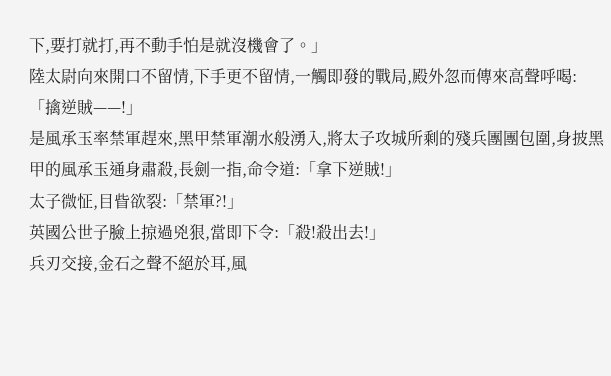下,要打就打,再不動手怕是就沒機會了。」
陸太尉向來開口不留情,下手更不留情,一觸即發的戰局,殿外忽而傳來高聲呼喝:「擒逆賊——!」
是風承玉率禁軍趕來,黑甲禁軍潮水般湧入,將太子攻城所剩的殘兵團團包圍,身披黑甲的風承玉通身肅殺,長劍一指,命令道:「拿下逆賊!」
太子微怔,目眥欲裂:「禁軍?!」
英國公世子臉上掠過兇狠,當即下令:「殺!殺出去!」
兵刃交接,金石之聲不絕於耳,風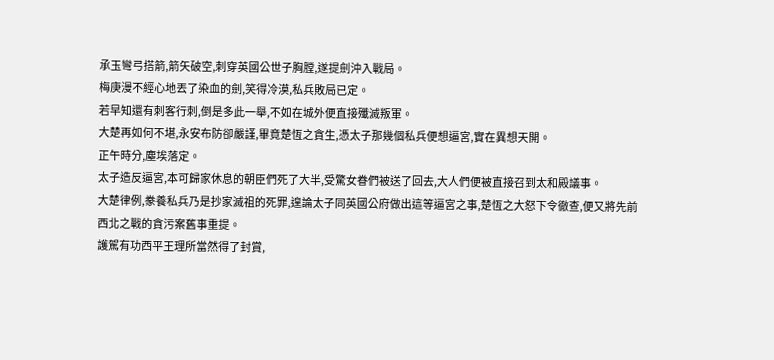承玉彎弓搭箭,箭矢破空,刺穿英國公世子胸膛,遂提劍沖入戰局。
梅庚漫不經心地丟了染血的劍,笑得冷漠,私兵敗局已定。
若早知還有刺客行刺,倒是多此一舉,不如在城外便直接殲滅叛軍。
大楚再如何不堪,永安布防卻嚴謹,畢竟楚恆之貪生,憑太子那幾個私兵便想逼宮,實在異想天開。
正午時分,塵埃落定。
太子造反逼宮,本可歸家休息的朝臣們死了大半,受驚女眷們被送了回去,大人們便被直接召到太和殿議事。
大楚律例,豢養私兵乃是抄家滅祖的死罪,遑論太子同英國公府做出這等逼宮之事,楚恆之大怒下令徹查,便又將先前西北之戰的貪污案舊事重提。
護駕有功西平王理所當然得了封賞,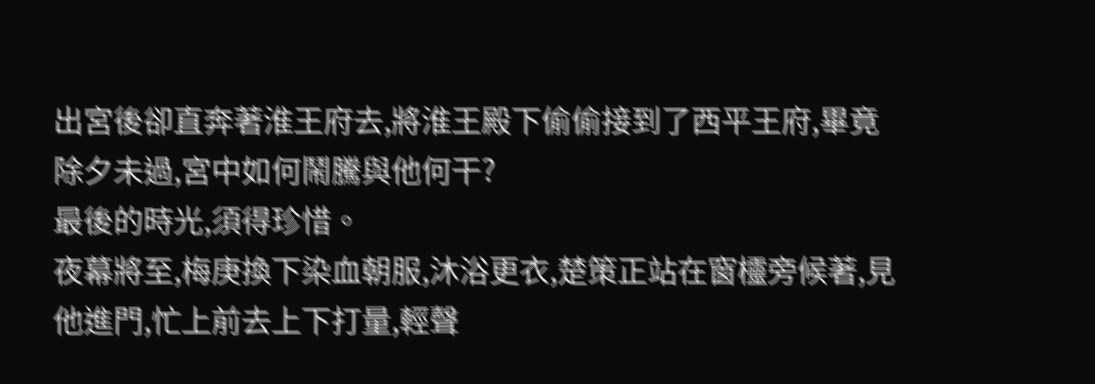出宮後卻直奔著淮王府去,將淮王殿下偷偷接到了西平王府,畢竟除夕未過,宮中如何鬧騰與他何干?
最後的時光,須得珍惜。
夜幕將至,梅庚換下染血朝服,沐浴更衣,楚策正站在窗欞旁候著,見他進門,忙上前去上下打量,輕聲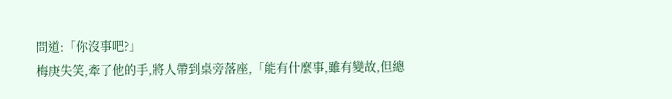問道:「你沒事吧?」
梅庚失笑,牽了他的手,將人帶到桌旁落座,「能有什麼事,雖有變故,但總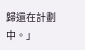歸還在計劃中。」